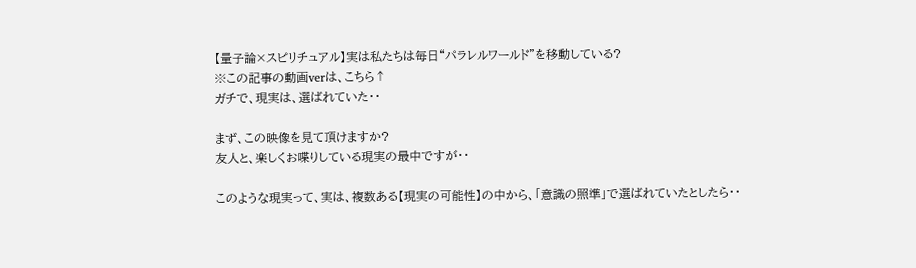【量子論×スピリチュアル】実は私たちは毎日“パラレルワールド”を移動している?
※この記事の動画verは、こちら↑
ガチで、現実は、選ばれていた・・

まず、この映像を見て頂けますか?
友人と、楽しくお喋りしている現実の最中ですが・・

このような現実って、実は、複数ある【現実の可能性】の中から、「意識の照準」で選ばれていたとしたら・・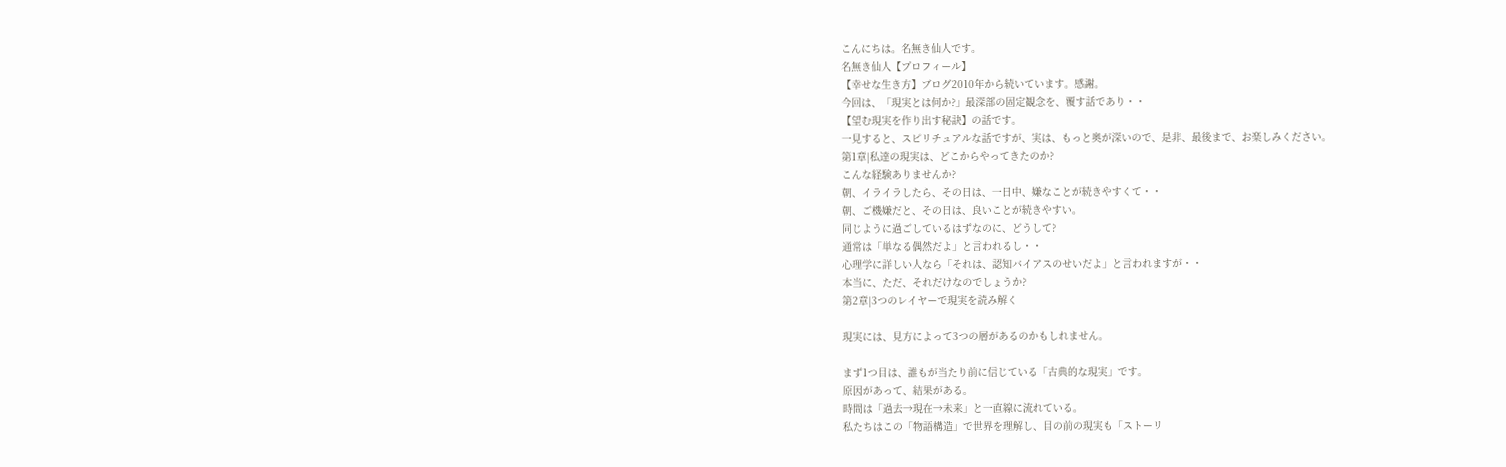こんにちは。名無き仙人です。
名無き仙人【プロフィール】
【幸せな生き方】ブログ2010年から続いています。感謝。
今回は、「現実とは何か?」最深部の固定観念を、覆す話であり・・
【望む現実を作り出す秘訣】の話です。
一見すると、スピリチュアルな話ですが、実は、もっと奥が深いので、是非、最後まで、お楽しみください。
第1章|私達の現実は、どこからやってきたのか?
こんな経験ありませんか?
朝、イライラしたら、その日は、一日中、嫌なことが続きやすくて・・
朝、ご機嫌だと、その日は、良いことが続きやすい。
同じように過ごしているはずなのに、どうして?
通常は「単なる偶然だよ」と言われるし・・
心理学に詳しい人なら「それは、認知バイアスのせいだよ」と言われますが・・
本当に、ただ、それだけなのでしょうか?
第2章|3つのレイヤーで現実を読み解く

現実には、見方によって3つの層があるのかもしれません。

まず1つ目は、誰もが当たり前に信じている「古典的な現実」です。
原因があって、結果がある。
時間は「過去→現在→未来」と一直線に流れている。
私たちはこの「物語構造」で世界を理解し、目の前の現実も「ストーリ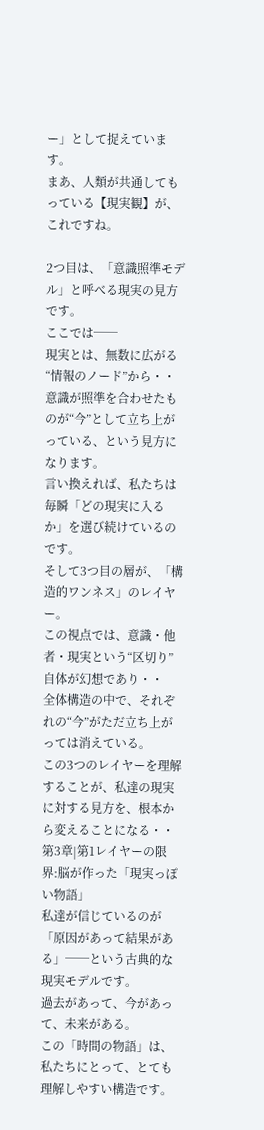ー」として捉えています。
まあ、人類が共通してもっている【現実観】が、これですね。

2つ目は、「意識照準モデル」と呼べる現実の見方です。
ここでは──
現実とは、無数に広がる“情報のノード”から・・
意識が照準を合わせたものが“今”として立ち上がっている、という見方になります。
言い換えれば、私たちは毎瞬「どの現実に入るか」を選び続けているのです。
そして3つ目の層が、「構造的ワンネス」のレイヤー。
この視点では、意識・他者・現実という“区切り”自体が幻想であり・・
全体構造の中で、それぞれの“今”がただ立ち上がっては消えている。
この3つのレイヤーを理解することが、私達の現実に対する見方を、根本から変えることになる・・
第3章|第1レイヤーの限界:脳が作った「現実っぽい物語」
私達が信じているのが「原因があって結果がある」──という古典的な現実モデルです。
過去があって、今があって、未来がある。
この「時間の物語」は、私たちにとって、とても理解しやすい構造です。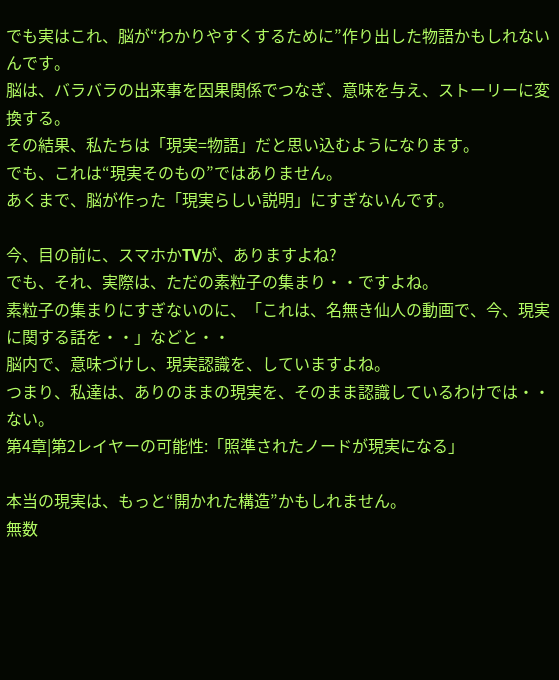でも実はこれ、脳が“わかりやすくするために”作り出した物語かもしれないんです。
脳は、バラバラの出来事を因果関係でつなぎ、意味を与え、ストーリーに変換する。
その結果、私たちは「現実=物語」だと思い込むようになります。
でも、これは“現実そのもの”ではありません。
あくまで、脳が作った「現実らしい説明」にすぎないんです。

今、目の前に、スマホかTVが、ありますよね?
でも、それ、実際は、ただの素粒子の集まり・・ですよね。
素粒子の集まりにすぎないのに、「これは、名無き仙人の動画で、今、現実に関する話を・・」などと・・
脳内で、意味づけし、現実認識を、していますよね。
つまり、私達は、ありのままの現実を、そのまま認識しているわけでは・・ない。
第4章|第2レイヤーの可能性:「照準されたノードが現実になる」

本当の現実は、もっと“開かれた構造”かもしれません。
無数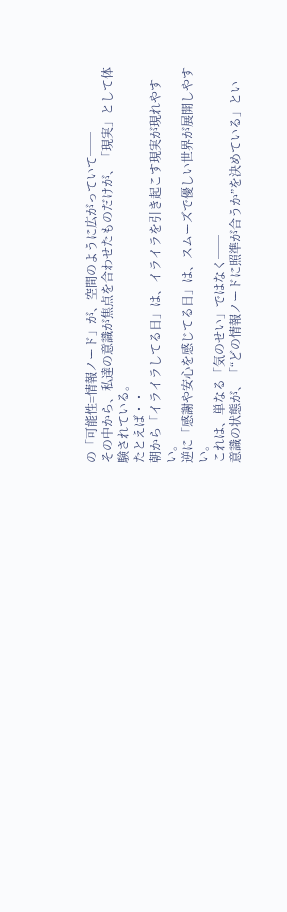の「可能性=情報ノード」が、空間のように広がっていて──
その中から、私達の意識が焦点を合わせたものだけが、「現実」として体験されている。
たとえば・・
朝から「イライラしてる日」は、イライラを引き起こす現実が現れやすい。
逆に「感謝や安心を感じてる日」は、スムーズで優しい世界が展開しやすい。
これは、単なる「気のせい」ではなく──
意識の状態が、「“どの情報ノードに照準が合うか”を決めている」とい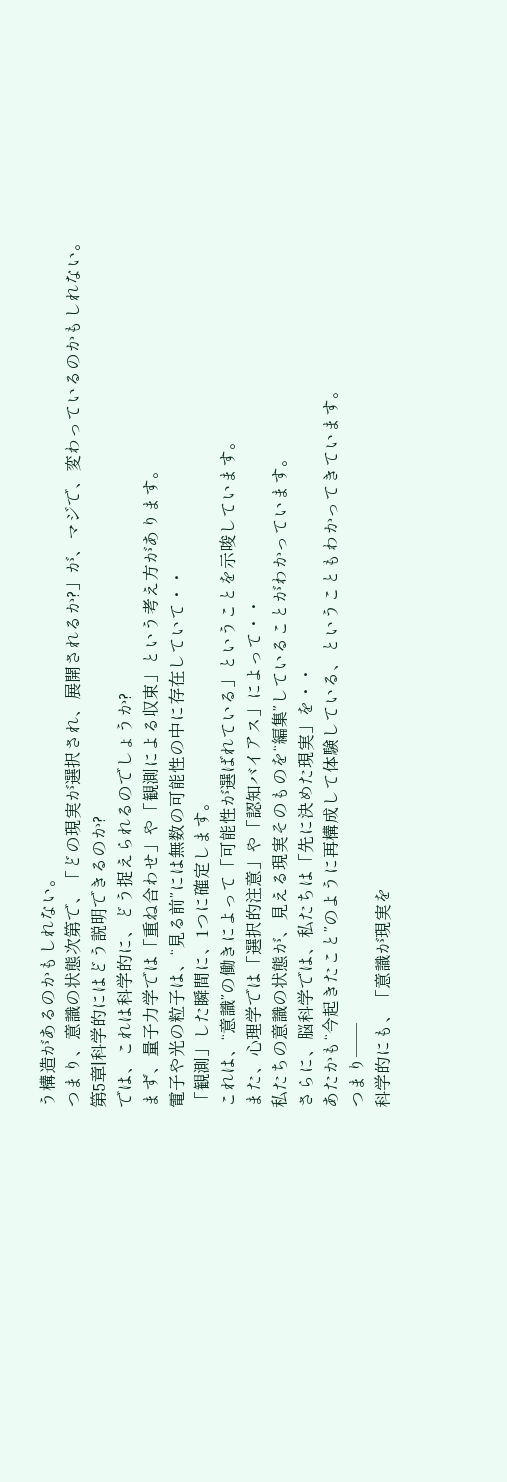う構造があるのかもしれない。
つまり、意識の状態次第で、「どの現実が選択され、展開されるか?」が、マジで、変わっているのかもしれない。
第5章|科学的にはどう説明できるのか?
では、これは科学的に、どう捉えられるのでしょうか?
まず、量子力学では「重ね合わせ」や「観測による収束」という考え方があります。
電子や光の粒子は、“見る前”には無数の可能性の中に存在していて・・
「観測」した瞬間に、1つに確定します。
これは、“意識”の働きによって「可能性が選ばれている」ということを示唆しています。
また、心理学では「選択的注意」や「認知バイアス」によって・・
私たちの意識の状態が、見える現実そのものを“編集”していることがわかっています。
さらに、脳科学では、私たちは「先に決めた現実」を・・
あたかも“今起きたこと”のように再構成して体験している、ということもわかってきています。
つまり──
科学的にも、「意識が現実を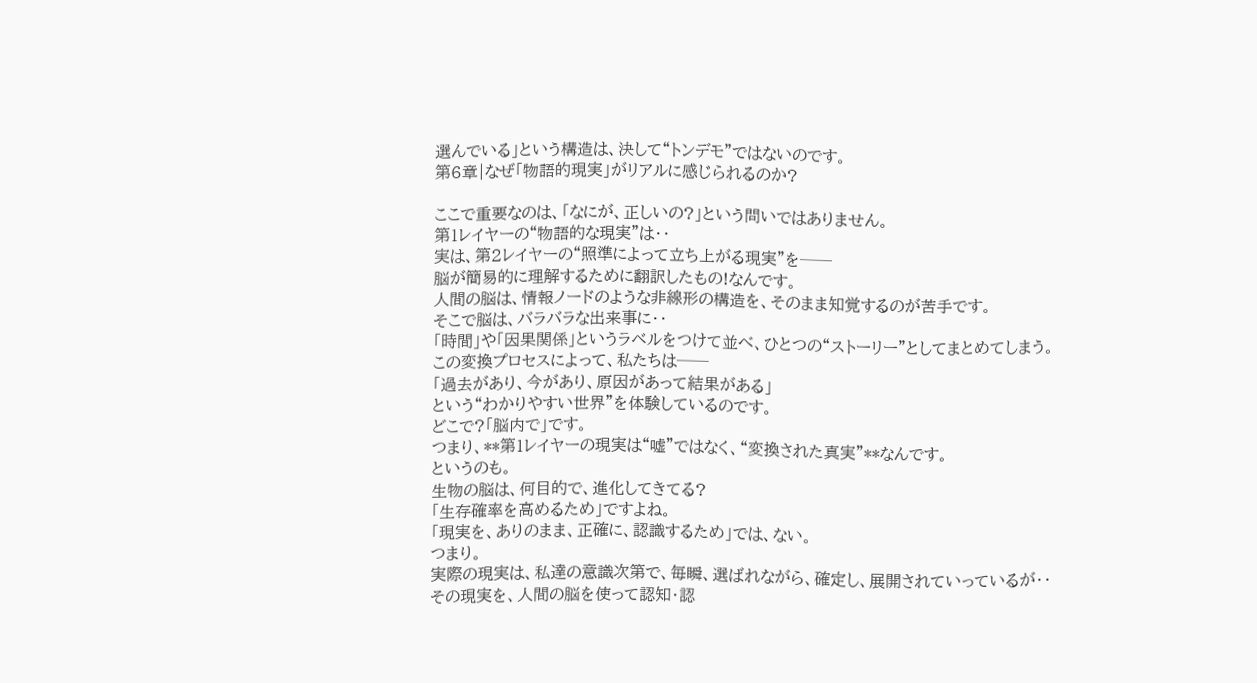選んでいる」という構造は、決して“トンデモ”ではないのです。
第6章|なぜ「物語的現実」がリアルに感じられるのか?

ここで重要なのは、「なにが、正しいの?」という問いではありません。
第1レイヤーの“物語的な現実”は・・
実は、第2レイヤーの“照準によって立ち上がる現実”を──
脳が簡易的に理解するために翻訳したもの!なんです。
人間の脳は、情報ノードのような非線形の構造を、そのまま知覚するのが苦手です。
そこで脳は、バラバラな出来事に・・
「時間」や「因果関係」というラベルをつけて並べ、ひとつの“ストーリー”としてまとめてしまう。
この変換プロセスによって、私たちは──
「過去があり、今があり、原因があって結果がある」
という“わかりやすい世界”を体験しているのです。
どこで?「脳内で」です。
つまり、**第1レイヤーの現実は“嘘”ではなく、“変換された真実”**なんです。
というのも。
生物の脳は、何目的で、進化してきてる?
「生存確率を高めるため」ですよね。
「現実を、ありのまま、正確に、認識するため」では、ない。
つまり。
実際の現実は、私達の意識次第で、毎瞬、選ばれながら、確定し、展開されていっているが・・
その現実を、人間の脳を使って認知・認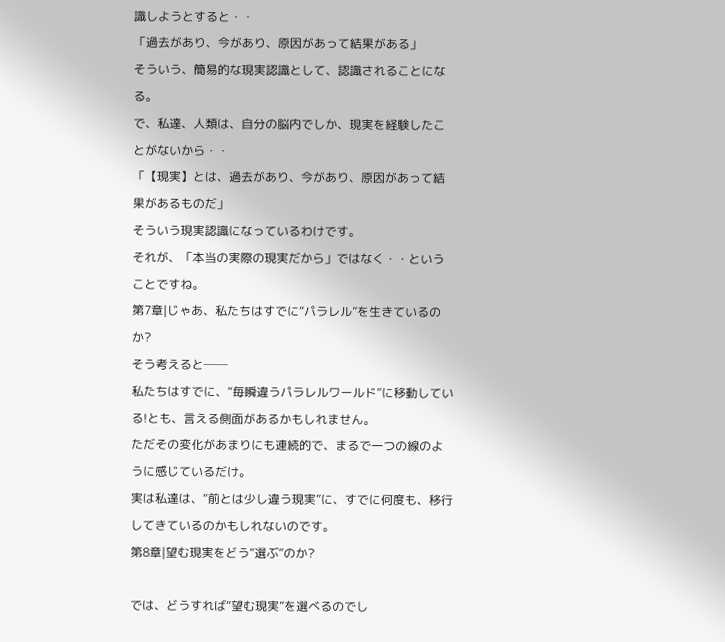識しようとすると・・
「過去があり、今があり、原因があって結果がある」
そういう、簡易的な現実認識として、認識されることになる。
で、私達、人類は、自分の脳内でしか、現実を経験したことがないから・・
「【現実】とは、過去があり、今があり、原因があって結果があるものだ」
そういう現実認識になっているわけです。
それが、「本当の実際の現実だから」ではなく・・ということですね。
第7章|じゃあ、私たちはすでに“パラレル”を生きているのか?
そう考えると──
私たちはすでに、“毎瞬違うパラレルワールド”に移動している!とも、言える側面があるかもしれません。
ただその変化があまりにも連続的で、まるで一つの線のように感じているだけ。
実は私達は、“前とは少し違う現実”に、すでに何度も、移行してきているのかもしれないのです。
第8章|望む現実をどう“選ぶ”のか?

では、どうすれば“望む現実”を選べるのでし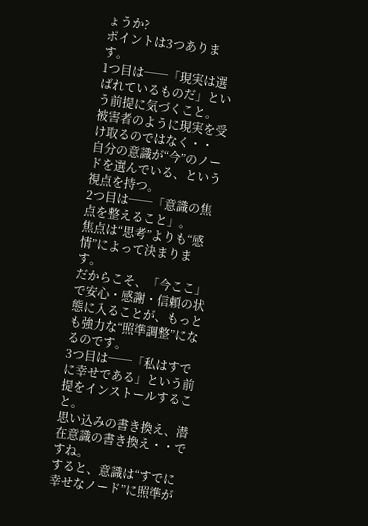ょうか?
ポイントは3つあります。
1つ目は──「現実は選ばれているものだ」という前提に気づくこと。
被害者のように現実を受け取るのではなく・・
自分の意識が“今”のノードを選んでいる、という視点を持つ。
2つ目は──「意識の焦点を整えること」。
焦点は“思考”よりも“感情”によって決まります。
だからこそ、「今ここ」で安心・感謝・信頼の状態に入ることが、もっとも強力な“照準調整”になるのです。
3つ目は──「私はすでに幸せである」という前提をインストールすること。
思い込みの書き換え、潜在意識の書き換え・・ですね。
すると、意識は“すでに幸せなノード”に照準が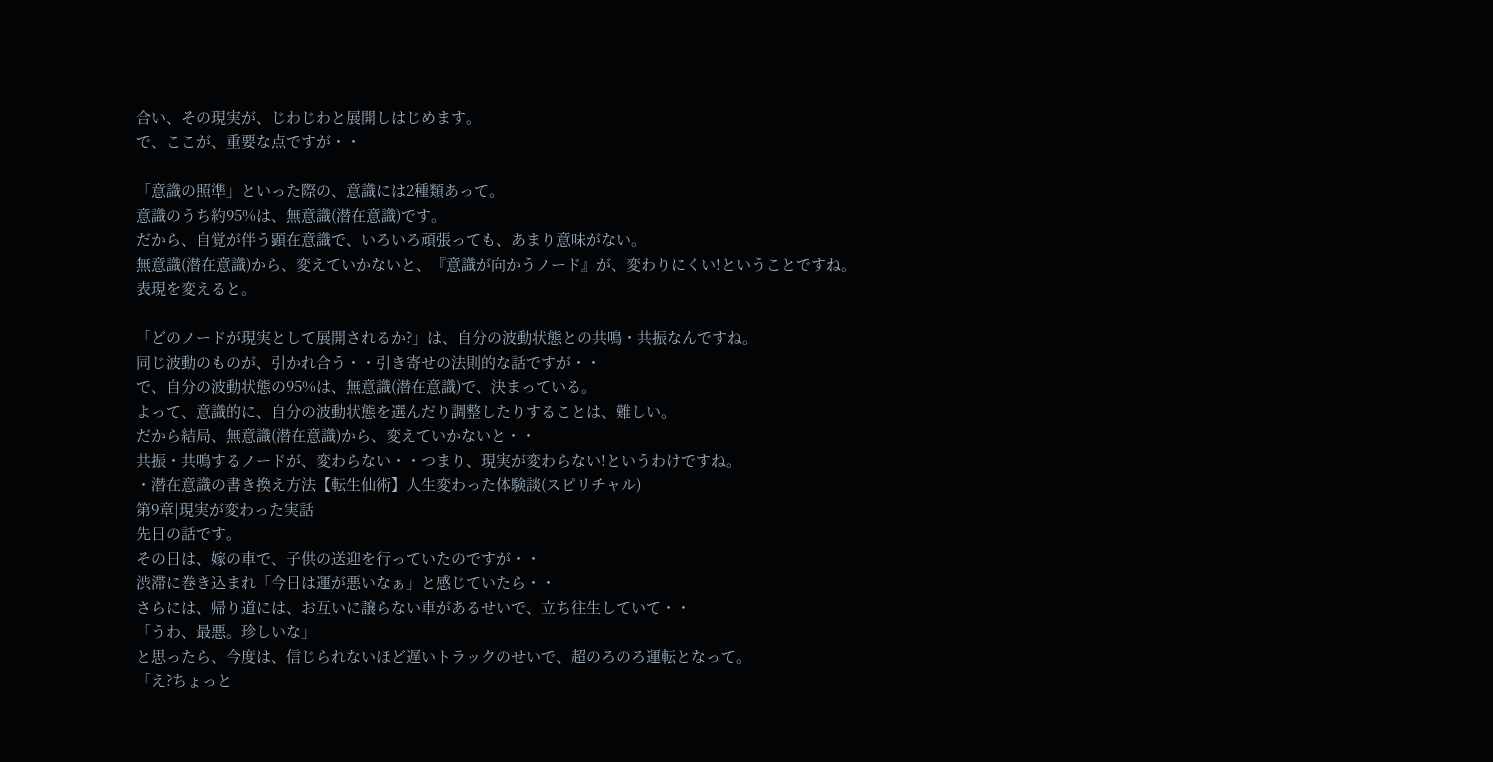合い、その現実が、じわじわと展開しはじめます。
で、ここが、重要な点ですが・・

「意識の照準」といった際の、意識には2種類あって。
意識のうち約95%は、無意識(潜在意識)です。
だから、自覚が伴う顕在意識で、いろいろ頑張っても、あまり意味がない。
無意識(潜在意識)から、変えていかないと、『意識が向かうノード』が、変わりにくい!ということですね。
表現を変えると。

「どのノードが現実として展開されるか?」は、自分の波動状態との共鳴・共振なんですね。
同じ波動のものが、引かれ合う・・引き寄せの法則的な話ですが・・
で、自分の波動状態の95%は、無意識(潜在意識)で、決まっている。
よって、意識的に、自分の波動状態を選んだり調整したりすることは、難しい。
だから結局、無意識(潜在意識)から、変えていかないと・・
共振・共鳴するノードが、変わらない・・つまり、現実が変わらない!というわけですね。
・潜在意識の書き換え方法【転生仙術】人生変わった体験談(スピリチャル)
第9章|現実が変わった実話
先日の話です。
その日は、嫁の車で、子供の送迎を行っていたのですが・・
渋滞に巻き込まれ「今日は運が悪いなぁ」と感じていたら・・
さらには、帰り道には、お互いに譲らない車があるせいで、立ち往生していて・・
「うわ、最悪。珍しいな」
と思ったら、今度は、信じられないほど遅いトラックのせいで、超のろのろ運転となって。
「え?ちょっと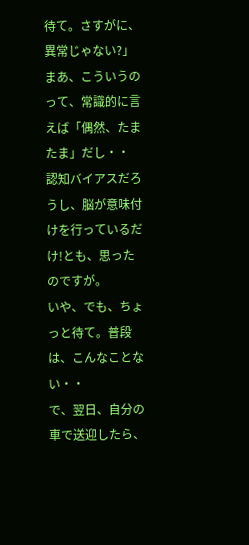待て。さすがに、異常じゃない?」
まあ、こういうのって、常識的に言えば「偶然、たまたま」だし・・
認知バイアスだろうし、脳が意味付けを行っているだけ!とも、思ったのですが。
いや、でも、ちょっと待て。普段は、こんなことない・・
で、翌日、自分の車で送迎したら、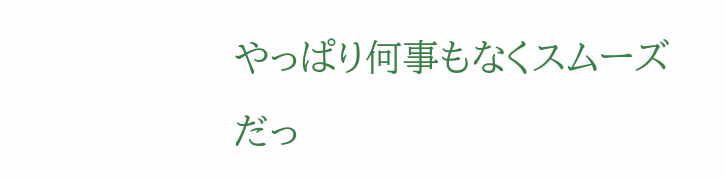やっぱり何事もなくスムーズだっ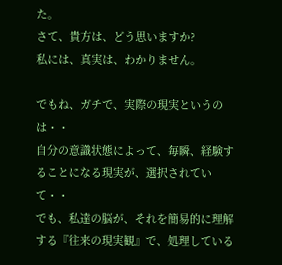た。
さて、貴方は、どう思いますか?
私には、真実は、わかりません。

でもね、ガチで、実際の現実というのは・・
自分の意識状態によって、毎瞬、経験することになる現実が、選択されていて・・
でも、私達の脳が、それを簡易的に理解する『往来の現実観』で、処理している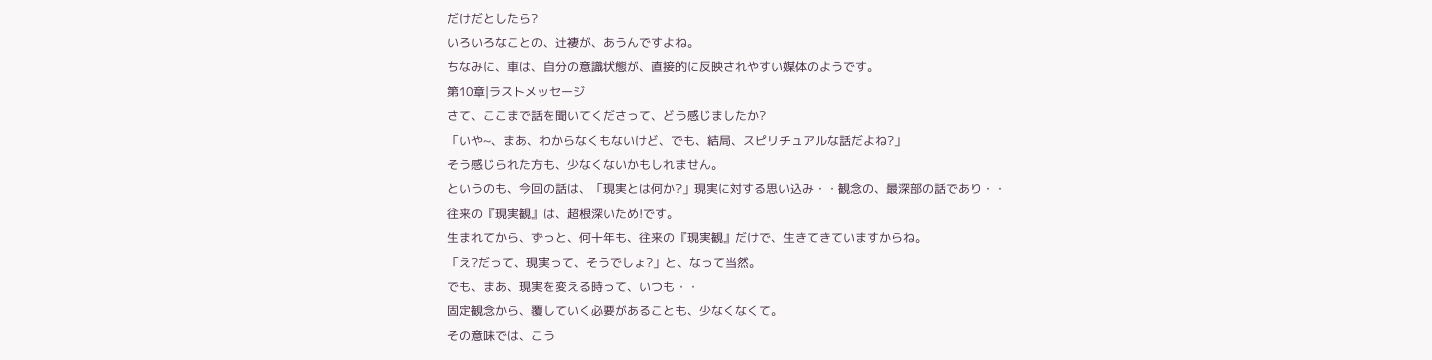だけだとしたら?
いろいろなことの、辻褄が、あうんですよね。
ちなみに、車は、自分の意識状態が、直接的に反映されやすい媒体のようです。
第10章|ラストメッセージ
さて、ここまで話を聞いてくださって、どう感じましたか?
「いや~、まあ、わからなくもないけど、でも、結局、スピリチュアルな話だよね?」
そう感じられた方も、少なくないかもしれません。
というのも、今回の話は、「現実とは何か?」現実に対する思い込み・・観念の、最深部の話であり・・
往来の『現実観』は、超根深いため!です。
生まれてから、ずっと、何十年も、往来の『現実観』だけで、生きてきていますからね。
「え?だって、現実って、そうでしょ?」と、なって当然。
でも、まあ、現実を変える時って、いつも・・
固定観念から、覆していく必要があることも、少なくなくて。
その意味では、こう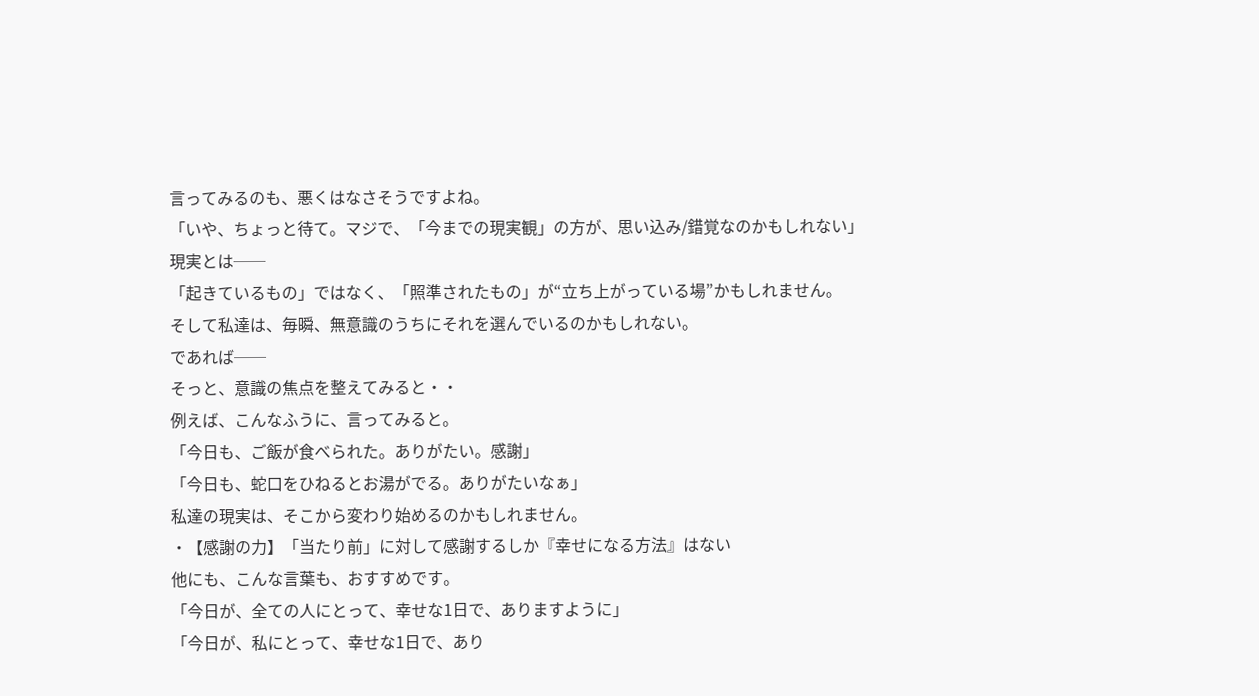言ってみるのも、悪くはなさそうですよね。
「いや、ちょっと待て。マジで、「今までの現実観」の方が、思い込み/錯覚なのかもしれない」
現実とは──
「起きているもの」ではなく、「照準されたもの」が“立ち上がっている場”かもしれません。
そして私達は、毎瞬、無意識のうちにそれを選んでいるのかもしれない。
であれば──
そっと、意識の焦点を整えてみると・・
例えば、こんなふうに、言ってみると。
「今日も、ご飯が食べられた。ありがたい。感謝」
「今日も、蛇口をひねるとお湯がでる。ありがたいなぁ」
私達の現実は、そこから変わり始めるのかもしれません。
・【感謝の力】「当たり前」に対して感謝するしか『幸せになる方法』はない
他にも、こんな言葉も、おすすめです。
「今日が、全ての人にとって、幸せな1日で、ありますように」
「今日が、私にとって、幸せな1日で、あり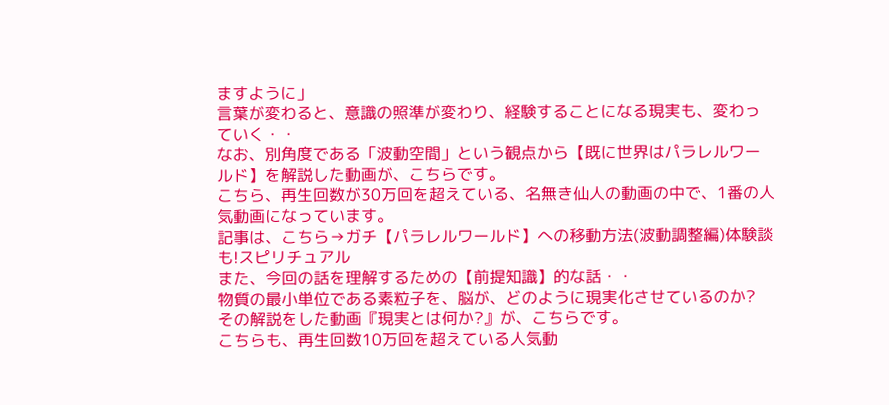ますように」
言葉が変わると、意識の照準が変わり、経験することになる現実も、変わっていく・・
なお、別角度である「波動空間」という観点から【既に世界はパラレルワールド】を解説した動画が、こちらです。
こちら、再生回数が30万回を超えている、名無き仙人の動画の中で、1番の人気動画になっています。
記事は、こちら→ガチ【パラレルワールド】への移動方法(波動調整編)体験談も!スピリチュアル
また、今回の話を理解するための【前提知識】的な話・・
物質の最小単位である素粒子を、脳が、どのように現実化させているのか?
その解説をした動画『現実とは何か?』が、こちらです。
こちらも、再生回数10万回を超えている人気動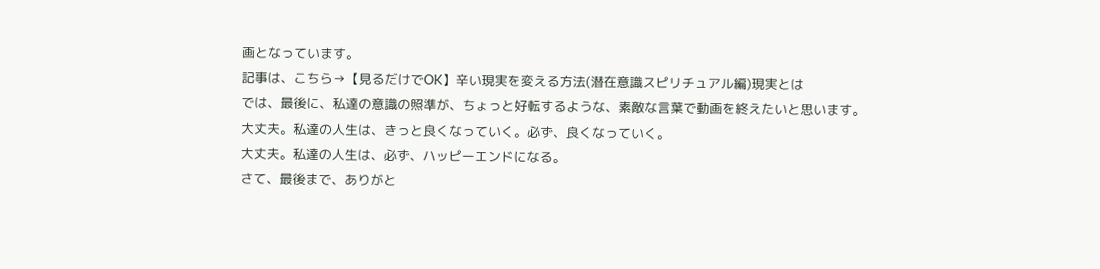画となっています。
記事は、こちら→【見るだけでOK】辛い現実を変える方法(潜在意識スピリチュアル編)現実とは
では、最後に、私達の意識の照準が、ちょっと好転するような、素敵な言葉で動画を終えたいと思います。
大丈夫。私達の人生は、きっと良くなっていく。必ず、良くなっていく。
大丈夫。私達の人生は、必ず、ハッピーエンドになる。
さて、最後まで、ありがと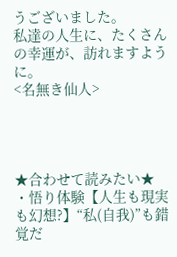うございました。
私達の人生に、たくさんの幸運が、訪れますように。
<名無き仙人>




★合わせて読みたい★
・悟り体験【人生も現実も幻想?】“私(自我)”も錯覚だ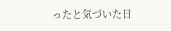ったと気づいた日